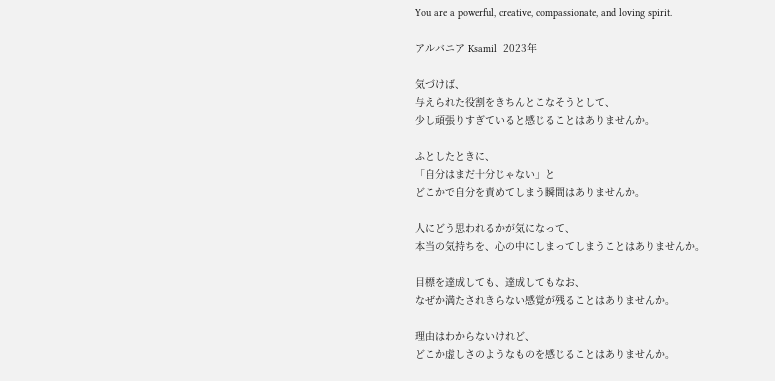You are a powerful, creative, compassionate, and loving spirit.

アルバニア Ksamil  2023年

気づけば、
与えられた役割をきちんとこなそうとして、
少し頑張りすぎていると感じることはありませんか。

ふとしたときに、
「自分はまだ十分じゃない」と
どこかで自分を責めてしまう瞬間はありませんか。

人にどう思われるかが気になって、
本当の気持ちを、心の中にしまってしまうことはありませんか。

目標を達成しても、達成してもなお、
なぜか満たされきらない感覚が残ることはありませんか。

理由はわからないけれど、
どこか虚しさのようなものを感じることはありませんか。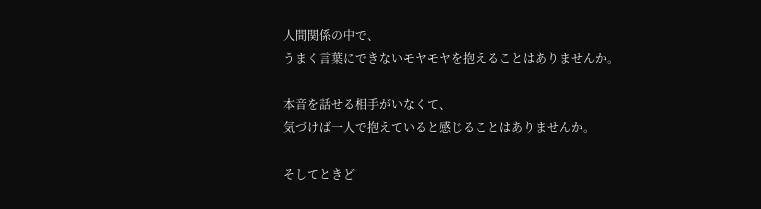人間関係の中で、
うまく言葉にできないモヤモヤを抱えることはありませんか。

本音を話せる相手がいなくて、
気づけば一人で抱えていると感じることはありませんか。

そしてときど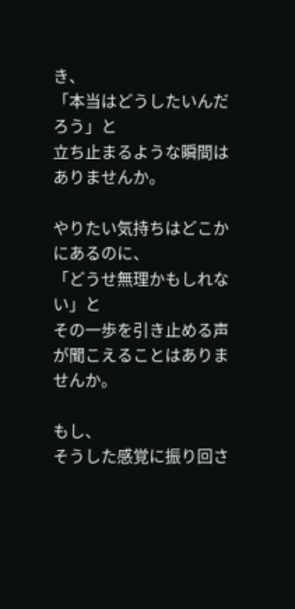き、
「本当はどうしたいんだろう」と
立ち止まるような瞬間はありませんか。

やりたい気持ちはどこかにあるのに、
「どうせ無理かもしれない」と
その一歩を引き止める声が聞こえることはありませんか。

もし、
そうした感覚に振り回さ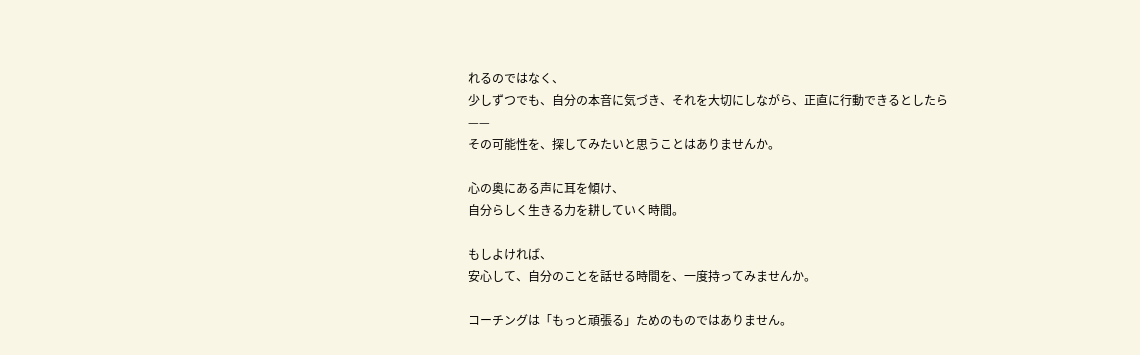れるのではなく、
少しずつでも、自分の本音に気づき、それを大切にしながら、正直に行動できるとしたら——
その可能性を、探してみたいと思うことはありませんか。

心の奥にある声に耳を傾け、
自分らしく生きる力を耕していく時間。

もしよければ、
安心して、自分のことを話せる時間を、一度持ってみませんか。

コーチングは「もっと頑張る」ためのものではありません。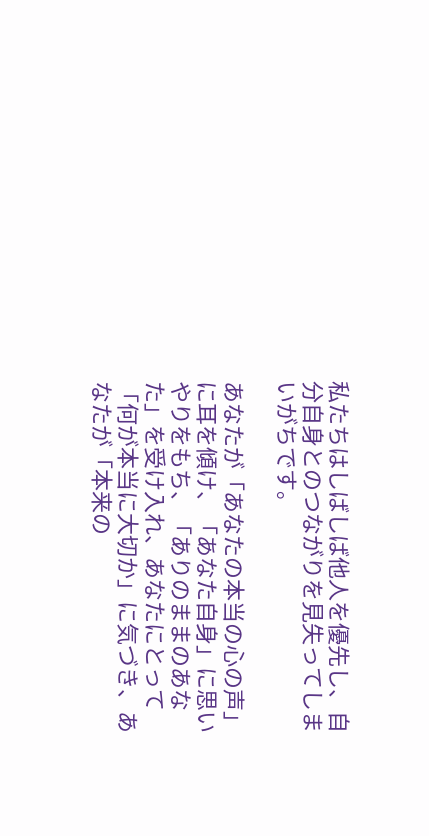私たちはしばしば他人を優先し、自分自身とのつながりを見失ってしまいがちです。

あなたが「あなたの本当の心の声」に耳を傾け、「あなた自身」に思いやりをもち、「ありのままのあなた」を受け入れ、あなたにとって「何が本当に大切か」に気づき、あなたが「本来の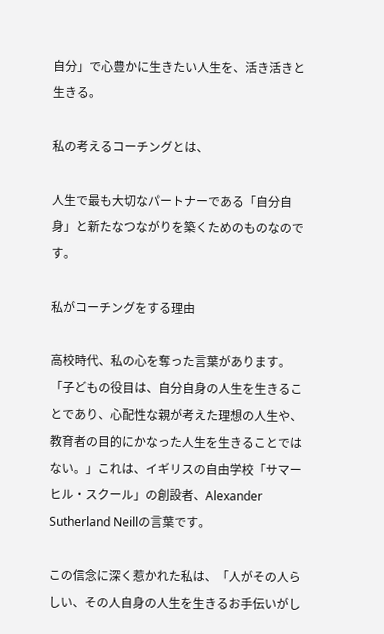自分」で心豊かに生きたい人生を、活き活きと生きる。

私の考えるコーチングとは、

人生で最も大切なパートナーである「自分自身」と新たなつながりを築くためのものなのです。

私がコーチングをする理由

高校時代、私の心を奪った言葉があります。
「子どもの役目は、自分自身の人生を生きることであり、心配性な親が考えた理想の人生や、教育者の目的にかなった人生を生きることではない。」これは、イギリスの自由学校「サマーヒル・スクール」の創設者、Alexander Sutherland Neillの言葉です。

この信念に深く惹かれた私は、「人がその人らしい、その人自身の人生を生きるお手伝いがし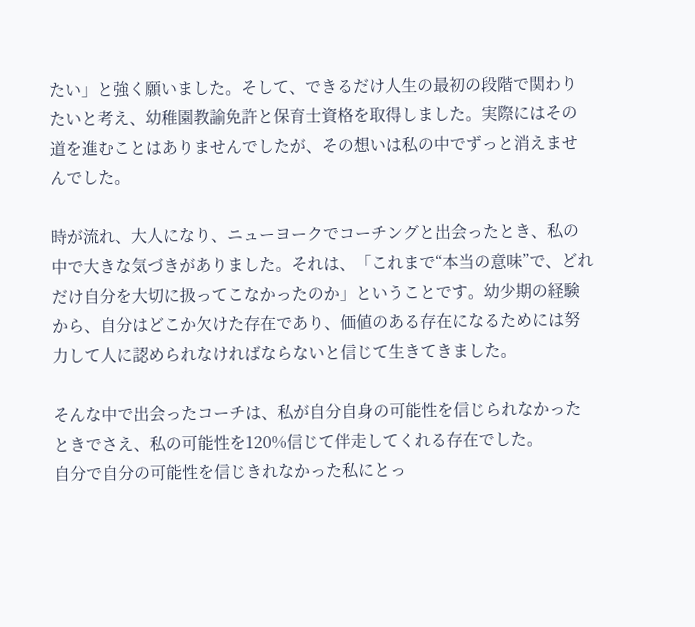たい」と強く願いました。そして、できるだけ人生の最初の段階で関わりたいと考え、幼稚園教諭免許と保育士資格を取得しました。実際にはその道を進むことはありませんでしたが、その想いは私の中でずっと消えませんでした。

時が流れ、大人になり、ニューヨークでコーチングと出会ったとき、私の中で大きな気づきがありました。それは、「これまで“本当の意味”で、どれだけ自分を大切に扱ってこなかったのか」ということです。幼少期の経験から、自分はどこか欠けた存在であり、価値のある存在になるためには努力して人に認められなければならないと信じて生きてきました。

そんな中で出会ったコーチは、私が自分自身の可能性を信じられなかったときでさえ、私の可能性を120%信じて伴走してくれる存在でした。
自分で自分の可能性を信じきれなかった私にとっ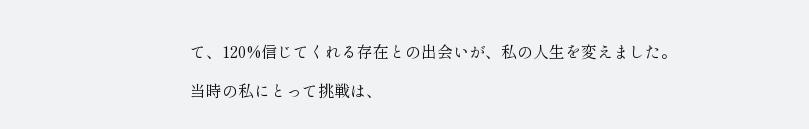て、120%信じてくれる存在との出会いが、私の人生を変えました。

当時の私にとって挑戦は、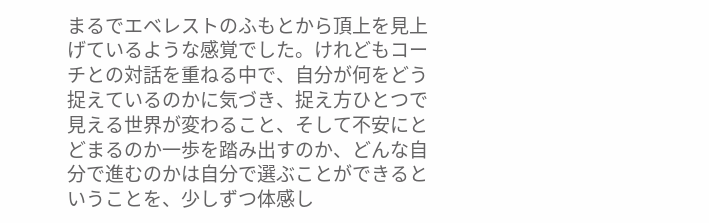まるでエベレストのふもとから頂上を見上げているような感覚でした。けれどもコーチとの対話を重ねる中で、自分が何をどう捉えているのかに気づき、捉え方ひとつで見える世界が変わること、そして不安にとどまるのか一歩を踏み出すのか、どんな自分で進むのかは自分で選ぶことができるということを、少しずつ体感し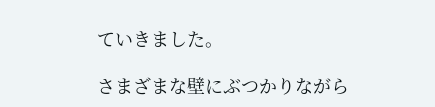ていきました。

さまざまな壁にぶつかりながら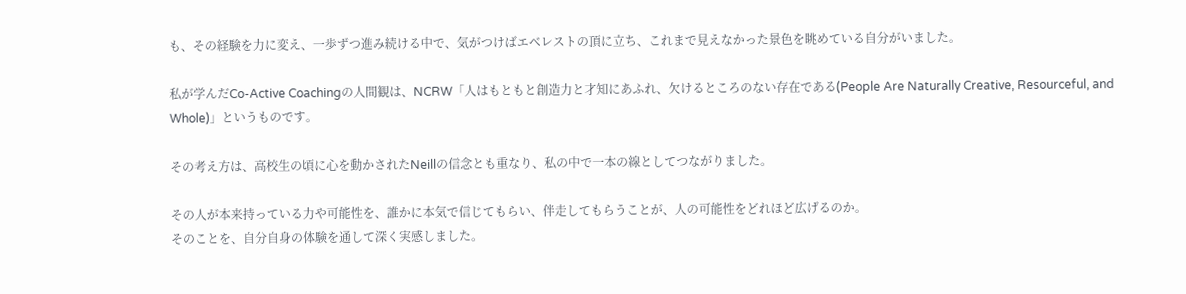も、その経験を力に変え、一歩ずつ進み続ける中で、気がつけばエベレストの頂に立ち、これまで見えなかった景色を眺めている自分がいました。

私が学んだCo-Active Coachingの人間観は、NCRW「人はもともと創造力と才知にあふれ、欠けるところのない存在である(People Are Naturally Creative, Resourceful, and Whole)」というものです。

その考え方は、高校生の頃に心を動かされたNeillの信念とも重なり、私の中で一本の線としてつながりました。

その人が本来持っている力や可能性を、誰かに本気で信じてもらい、伴走してもらうことが、人の可能性をどれほど広げるのか。
そのことを、自分自身の体験を通して深く実感しました。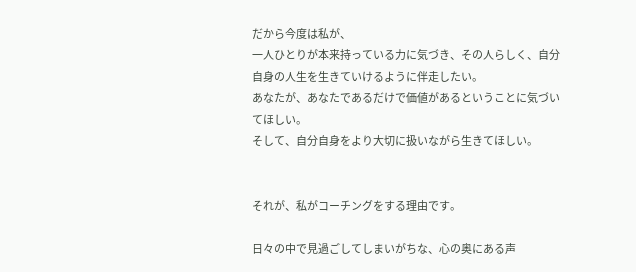だから今度は私が、
一人ひとりが本来持っている力に気づき、その人らしく、自分自身の人生を生きていけるように伴走したい。
あなたが、あなたであるだけで価値があるということに気づいてほしい。
そして、自分自身をより大切に扱いながら生きてほしい。


それが、私がコーチングをする理由です。

日々の中で見過ごしてしまいがちな、心の奥にある声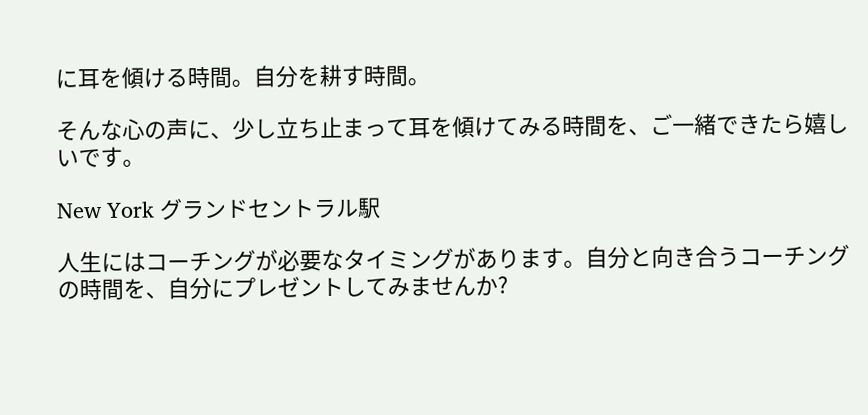に耳を傾ける時間。自分を耕す時間。

そんな心の声に、少し立ち止まって耳を傾けてみる時間を、ご一緒できたら嬉しいです。

New York グランドセントラル駅

人生にはコーチングが必要なタイミングがあります。自分と向き合うコーチングの時間を、自分にプレゼントしてみませんか?